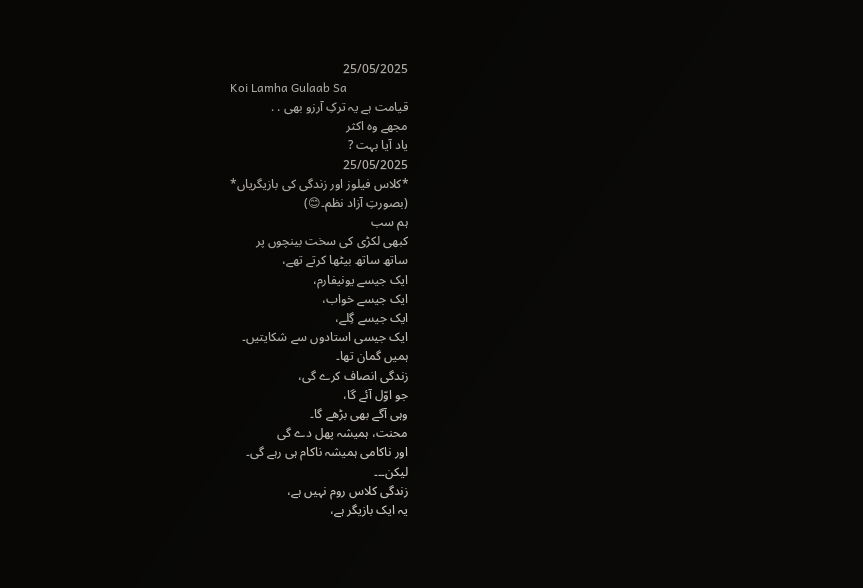25/05/2025
Koi Lamha Gulaab Sa
قیامت ہے یہ ترکِ آرزو بھی . .
مجھے وہ اکثر
یاد آیا بہت ?
25/05/2025
*کلاس فیلوز اور زندگی کی بازیگریاں*
(بصورتِ آزاد نظم۔😊)
ہم سب
کبھی لکڑی کی سخت بینچوں پر
ساتھ ساتھ بیٹھا کرتے تھے،
ایک جیسے یونیفارم،
ایک جیسے خواب،
ایک جیسے گِلے،
ایک جیسی استادوں سے شکایتیں۔
ہمیں گمان تھا۔
زندگی انصاف کرے گی،
جو اوّل آئے گا،
وہی آگے بھی بڑھے گا۔
محنت، ہمیشہ پھل دے گی
اور ناکامی ہمیشہ ناکام ہی رہے گی۔
لیکن۔۔۔
زندگی کلاس روم نہیں ہے،
یہ ایک بازیگر ہے،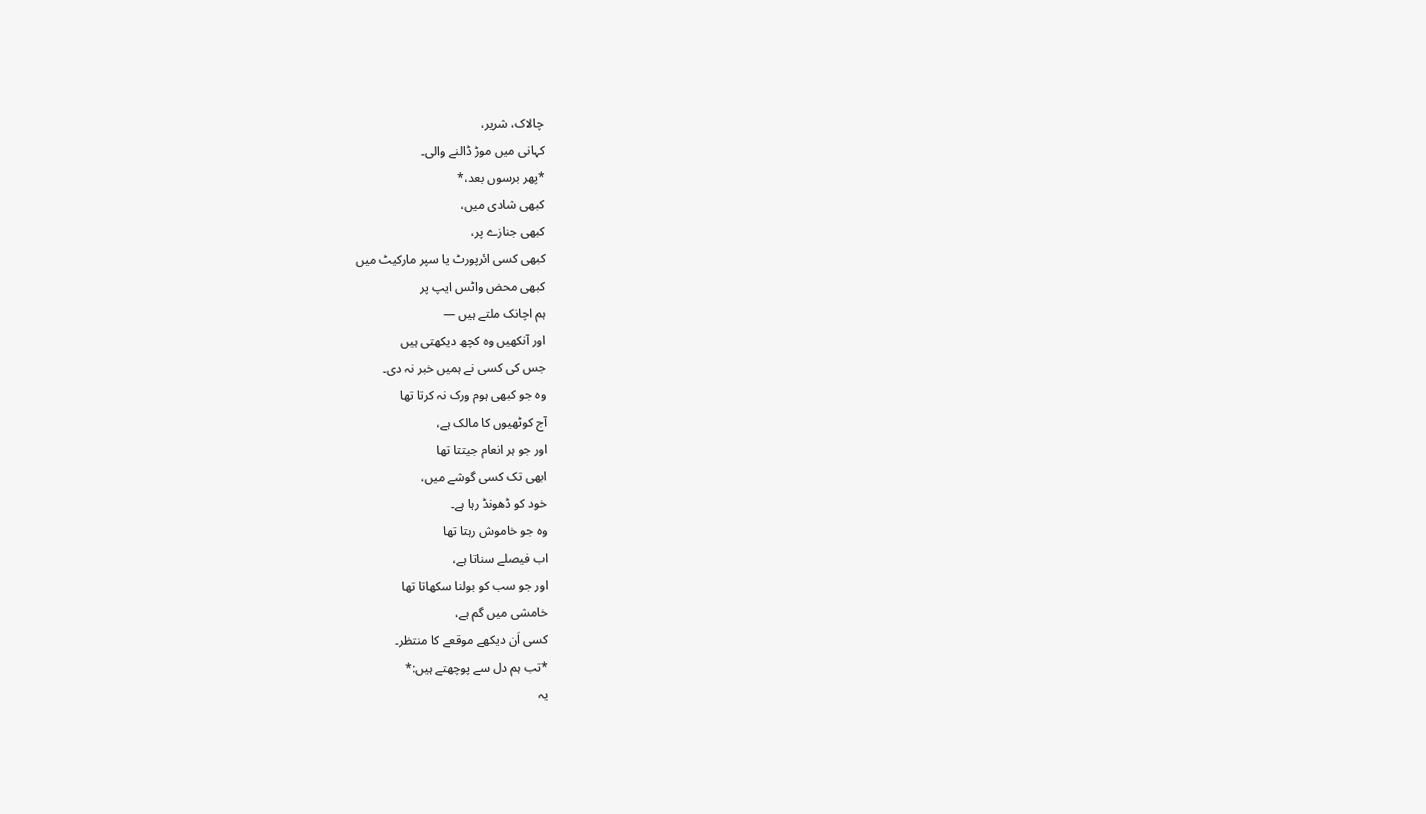چالاک، شریر،
کہانی میں موڑ ڈالنے والی۔
*پھر برسوں بعد،*
کبھی شادی میں،
کبھی جنازے پر،
کبھی کسی ائرپورٹ یا سپر مارکیٹ میں
کبھی محض واٹس ایپ پر
ہم اچانک ملتے ہیں —
اور آنکھیں وہ کچھ دیکھتی ہیں
جس کی کسی نے ہمیں خبر نہ دی۔
وہ جو کبھی ہوم ورک نہ کرتا تھا
آج کوٹھیوں کا مالک ہے،
اور جو ہر انعام جیتتا تھا
ابھی تک کسی گوشے میں،
خود کو ڈھونڈ رہا ہے۔
وہ جو خاموش رہتا تھا
اب فیصلے سناتا ہے،
اور جو سب کو بولنا سکھاتا تھا
خامشی میں گم ہے،
کسی اَن دیکھے موقعے کا منتظر۔
*تب ہم دل سے پوچھتے ہیں:*
یہ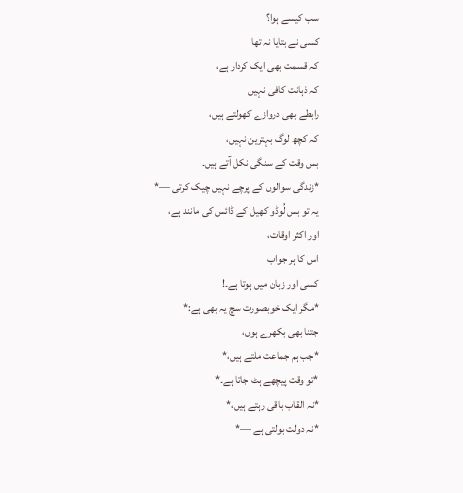سب کیسے ہوا؟
کسی نے بتایا نہ تھا
کہ قسمت بھی ایک کردار ہے،
کہ ذہانت کافی نہیں
رابطے بھی دروازے کھولتے ہیں،
کہ کچھ لوگ بہترین نہیں،
بس وقت کے سنگی نکل آتے ہیں۔
*زندگی سوالوں کے پرچے نہیں چیک کرتی —*
یہ تو بس لُوڈو کھیل کے ڈائس کی مانند ہے،
اور اکثر اوقات،
اس کا ہر جواب
کسی اور زبان میں ہوتا ہے۔!
*مگر ایک خوبصورت سچ یہ بھی ہے:*
جتنا بھی بکھرے ہوں،
*جب ہم جماعت ملتے ہیں،*
*تو وقت پیچھے ہٹ جاتا ہے۔*
*نہ القاب باقی رہتے ہیں،*
*نہ دولت بولتی ہے —*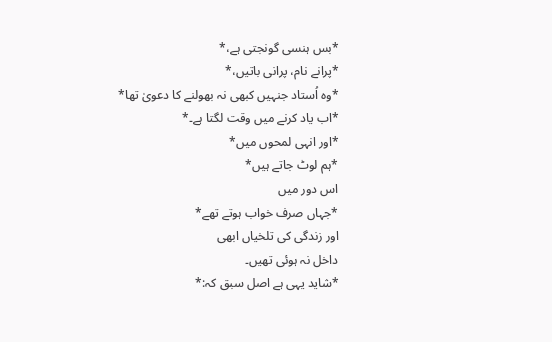*بس ہنسی گونجتی ہے،*
*پرانے نام، پرانی باتیں،*
*وہ اُستاد جنہیں کبھی نہ بھولنے کا دعویٰ تھا*
*اب یاد کرنے میں وقت لگتا ہے۔*
*اور انہی لمحوں میں*
*ہم لوٹ جاتے ہیں*
اس دور میں
*جہاں صرف خواب ہوتے تھے*
اور زندگی کی تلخیاں ابھی
داخل نہ ہوئی تھیں۔
*شاید یہی ہے اصل سبق کہ:*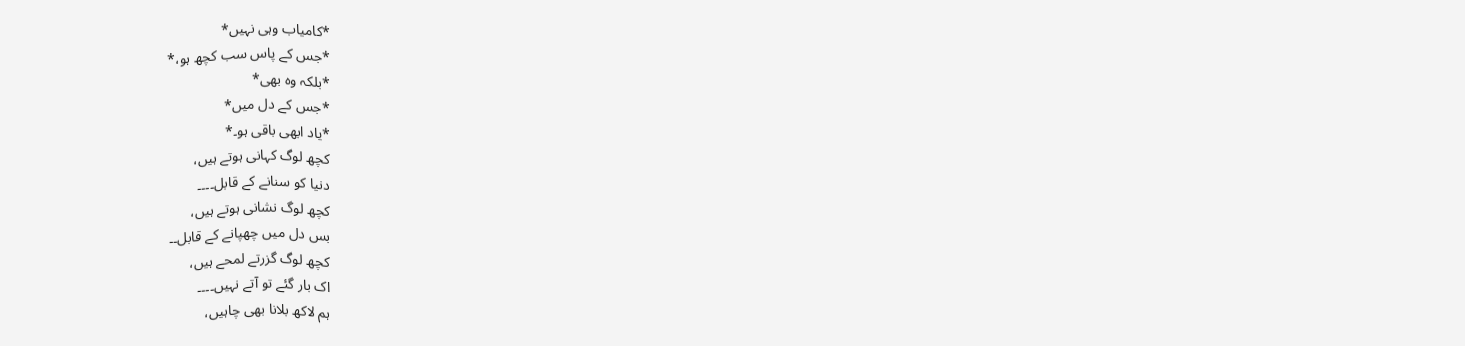*کامیاب وہی نہیں*
*جس کے پاس سب کچھ ہو،*
*بلکہ وہ بھی*
*جس کے دل میں*
*یاد ابھی باقی ہو۔*
کچھ لوگ کہانی ہوتے ہیں،
دنیا کو سنانے کے قابل۔۔۔۔
کچھ لوگ نشانی ہوتے ہیں،
بس دل میں چھپانے کے قابل۔۔
کچھ لوگ گزرتے لمحے ہیں،
اک بار گئے تو آتے نہیں۔۔۔۔
ہم لاکھ بلانا بھی چاہیں،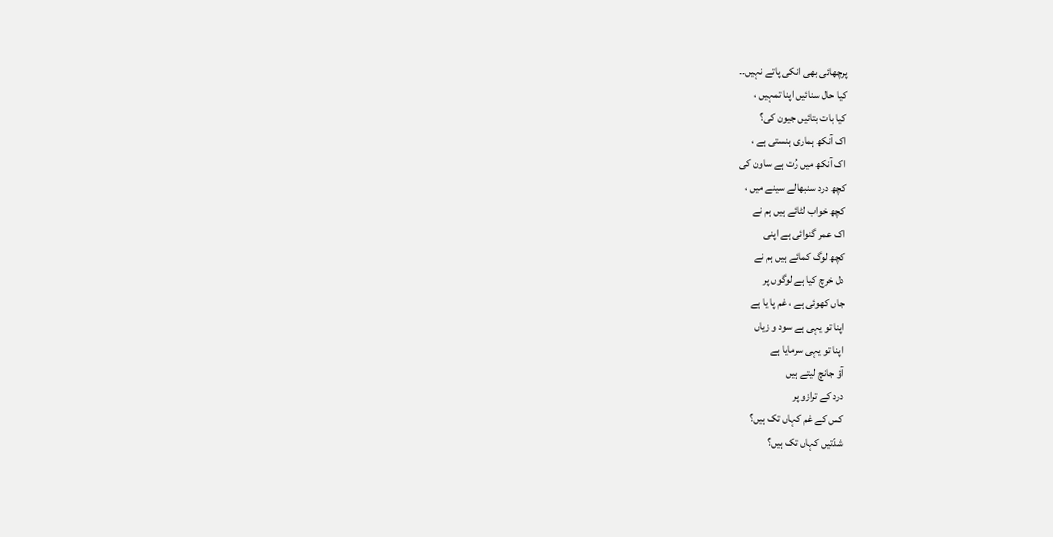پرچھائی بھی انکی پاتے نہیں۔۔
کیا حال سنائیں اپنا تمہیں ،
کیا بات بتائیں جیون کی؟
اک آنکھ ہماری ہنستی ہے ،
اک آنکھ میں رُت ہے ساون کی
کچھ درد سنبھالے سینے میں ،
کچھ خواب لٹائے ہیں ہم نے
اک عمر گنوائی ہے اپنی
کچھ لوگ کمائے ہیں ہم نے
دل خرچ کیا ہے لوگوں پر
جاں کھوئی ہے ، غم پا یا ہے
اپنا تو یہی ہے سود و زیاں
اپنا تو یہی سرمایا ہے
آؤ جانچ لیتے ہیں
درد کے ترازو پر
کس کے غم کہاں تک ہیں؟
شدّتیں کہاں تک ہیں؟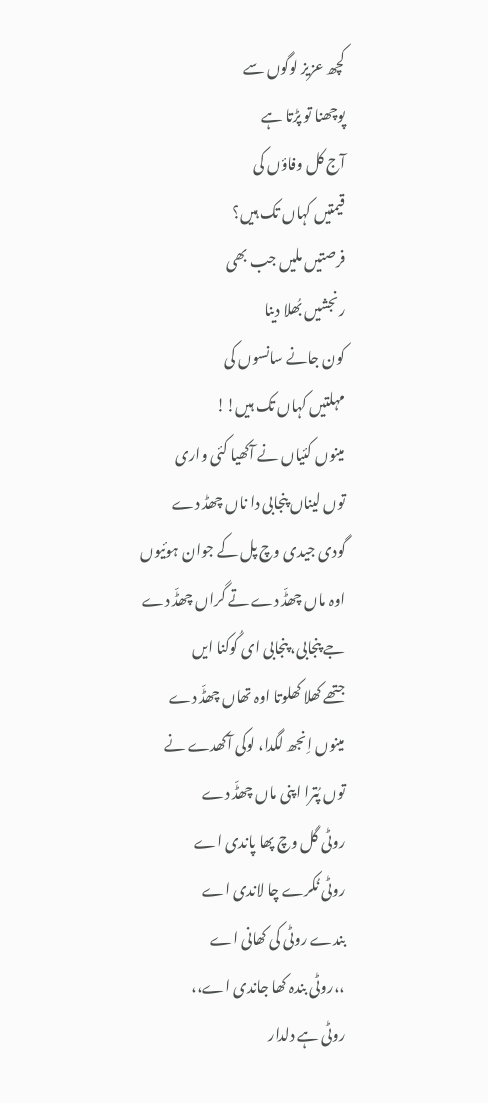کچھ عزیز لوگوں سے
پوچھنا تو پڑتا ہے
آج کل وفاؤں کی
قیمتیں کہاں تک ہیں؟
فرصتیں ملیں جب بھی
رنجشیں بُھلا دینا
کون جانے سانسوں کی
مہلتیں کہاں تک ہیں!!
مینوں کئیاں نے آکھیا کئی واری
توں لیناں پنجابی دا ناں چھڈ دے
گودی جیدی وچ پل کے جوان ہوئیوں
اوہ ماں چھڈّ دے تے گراں چھڈّ دے
جے پنجابی، پنجابی ای کُوکنا ایں
جتھے کھلا کھلوتا اوہ تھاں چھڈّ دے
مینوں اِنجھ لگدا، لوکی آکھدے نے
توں پُترا اپنی ماں چھڈّ دے
روٹی گل وچ پھا پاندی اے
روٹی نُکرے چا لاندی اے
بندے روٹی کی کھانی اے
،،روٹی بندہ کھا جاندی اے،،
روٹی ہے دلدار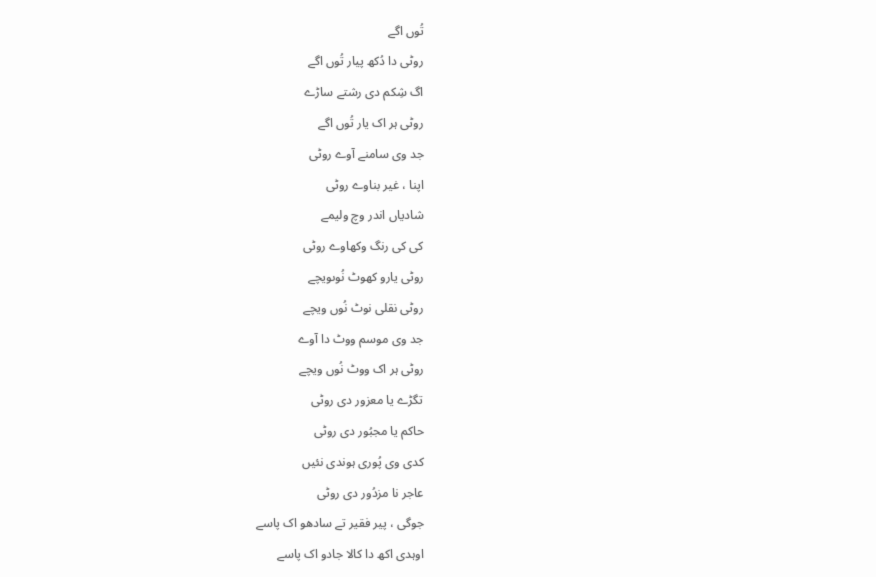تُوں اگے
روٹی دا دُکھ پیار تُوں اگے
اگ شِکم دی رشتے ساڑے
روٹی ہر اک یار تُوں اگے
جد وی سامنے آوے روٹی
اپنا ، غیر بناوے روٹی
شادیاں اندر وچ ولیمے
کی کی رنگ وکھاوے روٹی
روٹی یارو کھوٹ نُوںویچے
روٹی نقلی نوٹ نُوں ویچے
جد وی موسم ووٹ دا آوے
روٹی ہر اک ووٹ نُوں ویچے
تگڑے یا معزور دی روٹی
حاکم یا مجبُور دی روٹی
کدی وی پُوری ہوندی نئیں
عاجر نا مزدُور دی روٹی
جوگی ، پیر فقیر تے سادھو اک پاسے
اوہدی اکھ دا کالا جادو اک پاسے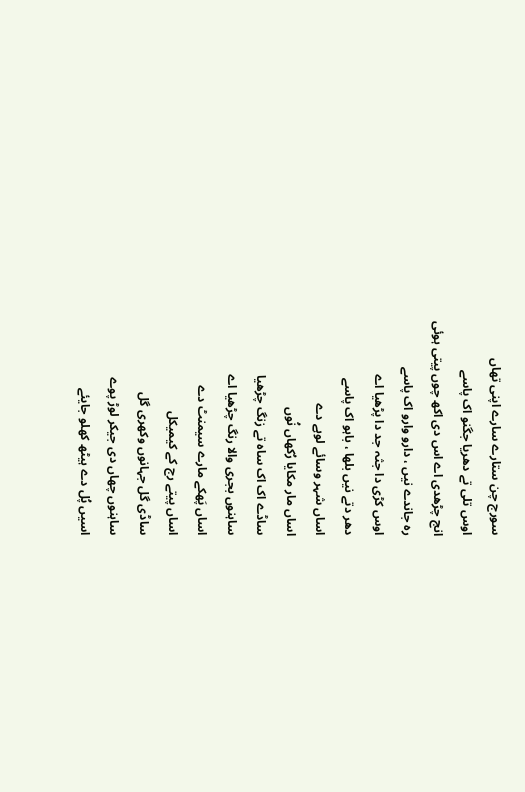سورج چن ستارے سارے اپنی تھاں
اوس تلی تے دھریا جگنو اک پاسے
انج چڑھدی اے اس دی اکھ چوں پیتی ہوئی
رہ جاندے نیں ، دارو وارو اک پاسے
اوس کڑی دا جثہ جد دا پڑھیا اے
دھر دتے نیں بلھا ، باہو اک پاسے
اساں شہر وسائے لوہے دے
اساں مار مکایا رُکھاں نُوں
ساڈے اک اک ساہ تے زنگ چڑھیا
ساہنوں بجری والا رنگ چڑھیا اے
اساں پَھکے مارے سیمنٹ دے
اساں پیتے رج کے کیمیکل
ساڈی گل جہانوں وکھری گل
ساہنوں چھاں دی جیکر لوڑ پوے
اسیں پُل دے ہیٹھ کھلو جایئے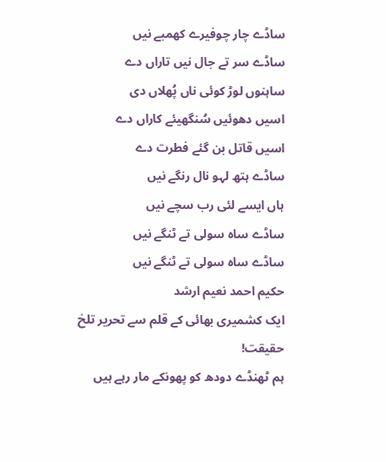ساڈے چار چوفیرے کھمبے نیں
ساڈے سر تے جال نیں تاراں دے
ساہنوں لوڑ کوئی ناں پُھلاں دی
اسیں دھوئیں سُنگھیئے کاراں دے
اسیں قاتل بن گئے فطرت دے
ساڈے ہتھ لہو نال رنگے نیں
ہاں ایسے لئی رب سچے نیں
ساڈے ساہ سولی تے ٹنگے نیں
ساڈے ساہ سولی تے ٹنگے نیں
حکیم احمد نعیم ارشد
ایک کشمیری بھائی کے قلم سے تحریر تلخ حقیقت!
ہم ٹھنڈے دودھ کو پھونکے مار رہے ہیں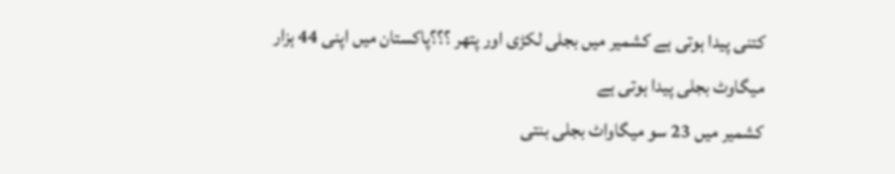کتنی پیدا ہوتی ہے کشمیر میں بجلی لکڑی اور پتھر ؟؟؟پاکستان میں اپنی 44 ہزار میگاوٹ بجلی پیدا ہوتی ہے
کشمیر میں 23 سو میگاواٹ بجلی بنتی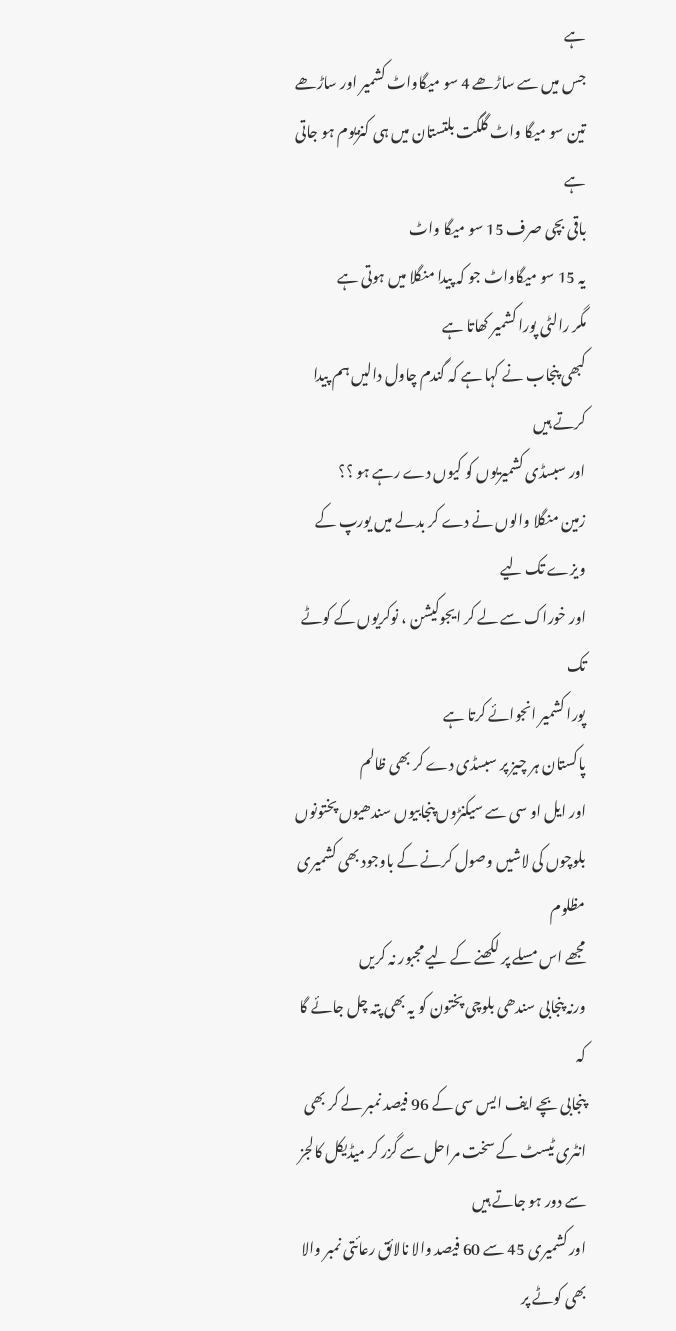ہے
جس میں سے ساڑھے 4 سو میگاواٹ کشمیر اور ساڑھے تین سو میگا واٹ گلگت بلتستان میں ہی کنزیوم ہو جاتی ہے
باقی بچی صرف 15 سو میگا واٹ
یہ 15 سو میگاواٹ جو کہ پیدا منگلا میں ہوتی ہے
مگر رالٹی پورا کشمیر کھاتا ہے
کبھی پنجاب نے کہا ہے کہ گندم چاول دالیں ہم پیدا کرتے ہیں
اور سبسڈی کشمیریوں کو کیوں دے رہے ہو ؟؟
زمین منگلا والوں نے دے کر بدلے میں یورپ کے ویزے تک لیے
اور خوراک سے لے کر ایجوکیشن ، نوکریوں کے کوٹے تک
پورا کشمیر انجوائے کرتا ہے
پاکستان ہر چیز پر سبسڈی دے کر بھی ظالم
اور ایل او سی سے سیکنڑوں پنجابیوں سندھیوں پختونوں بلوچوں کی لاشیں وصول کرنے کے باوجود بھی کشمیری مظلوم
مجھے اس مسلے پر لکھنے کے لیے مجبور نہ کریں
ورنہ پنجابی سندھی بلوچی پختون کو یہ بھی پتہ چل جائے گا کہ
پنجابی بچے ایف ایس سی کے 96 فیصد نمبر لے کر بھی انٹری ٹیسٹ کے سخت مراحل سے گزر کر میڈیکل کالجز سے دور ہو جاتے ہیں
اور کشمیری 45 سے 60 فیصد والا نالائق رعائتی نمبر والا بھی کوٹے پر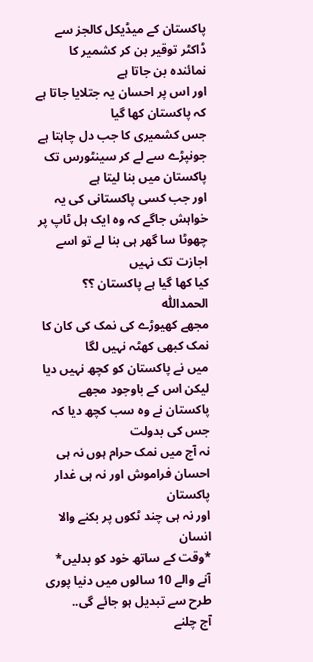پاکستان کے میڈیکل کالجز سے ڈاکٹر توقیر بن کر کشمیر کا نمائندہ بن جاتا ہے
اور اس پر احسان یہ جتلایا جاتا ہے کہ پاکستان کھا گیا
جس کشمیری کا جب دل چاہتا ہے
جونپڑے سے لے کر سینٹورس تک پاکستان میں بنا لیتا ہے
اور جب کسی پاکستانی کی یہ خواہش جاگے کہ وہ ایک ہل ٹاپ پر چھوٹا سا گھر ہی بنا لے تو اسے اجازت تک نہیں
کیا کھا گیا ہے پاکستان ؟؟
الحمداللّٰه
مجھے کھیوڑے کی نمک کی کان کا نمک کبھی کھٹہ نہیں لگا
میں نے پاکستان کو کچھ نہیں دیا
لیکن اس کے باوجود مجھے پاکستان نے وہ سب کچھ دیا کہ جس کی بدولت
نہ آج میں نمک حرام ہوں نہ ہی احسان فراموش اور نہ ہی غدار پاکستان
اور نہ ہی چند ٹکوں پر بکنے والا انسان
*وقت کے ساتھ خود کو بدلیں*
آنے والے 10 سالوں میں دنیا پوری طرح سے تبدیل ہو جائے گی..
آج چلنے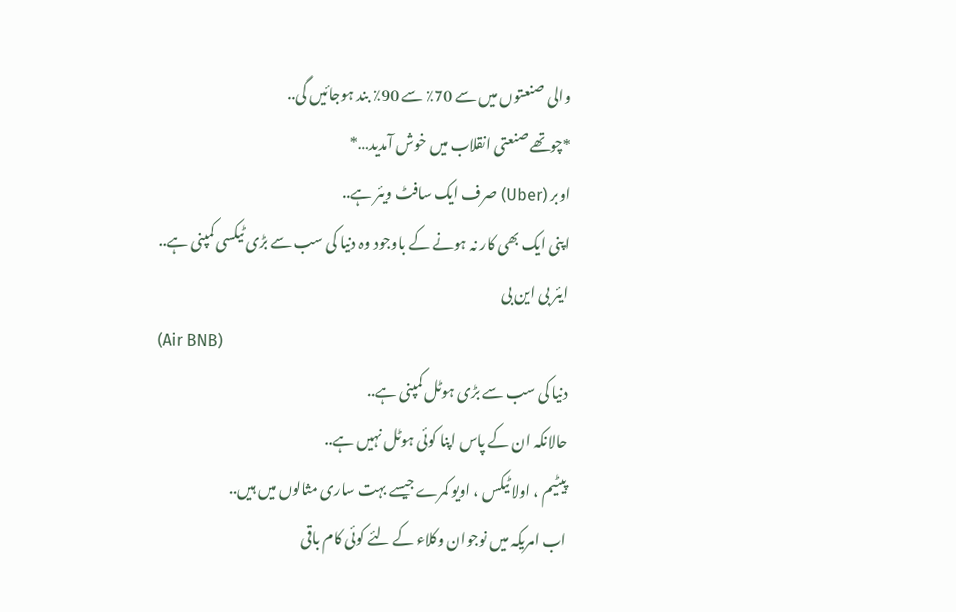والی صنعتوں میں سے 70٪ سے 90٪ بند ہوجائیں گی..
*چوتھے صنعتی انقلاب میں خوش آمدید…*
اوبر (Uber) صرف ایک سافٹ ویئر ہے..
اپنی ایک بھی کار نہ ہونے کے باوجود وہ دنیا کی سب سے بڑی ٹیکسی کمپنی ہے..
ایئر بی این بی
(Air BNB)
دنیا کی سب سے بڑی ہوٹل کمپنی ہے..
حالانکہ ان کے پاس اپنا کوئی ہوٹل نہیں ہے..
پیٹیم ، اولا ٹیکس ، اویو کمرے جیسے بہت ساری مثالوں میں ہیں..
اب امریکہ میں نوجوان وکلاء کے لئے کوئی کام باقی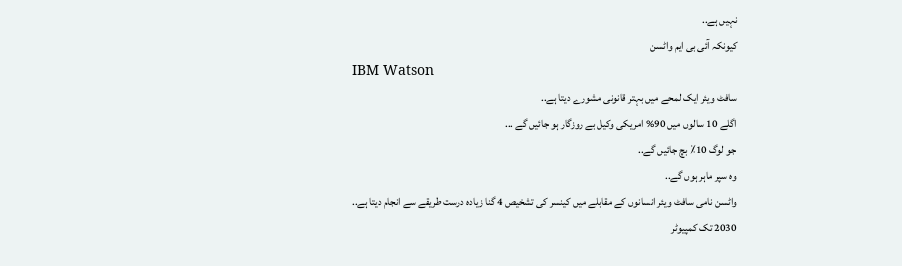نہیں ہے..
کیونکہ آئی بی ایم واٹسن
IBM Watson
سافٹ ویئر ایک لمحے میں بہتر قانونی مشورے دیتا ہے..
اگلے 10 سالوں میں 90% امریکی وکیل بے روزگار ہو جائیں گے ...
جو لوگ 10٪ بچ جائیں گے..
وہ سپر ماہر ہوں گے..
واٹسن نامی سافٹ ویئر انسانوں کے مقابلے میں کینسر کی تشخیص 4 گنا زیادہ درست طریقے سے انجام دیتا ہے..
2030 تک کمپیوٹر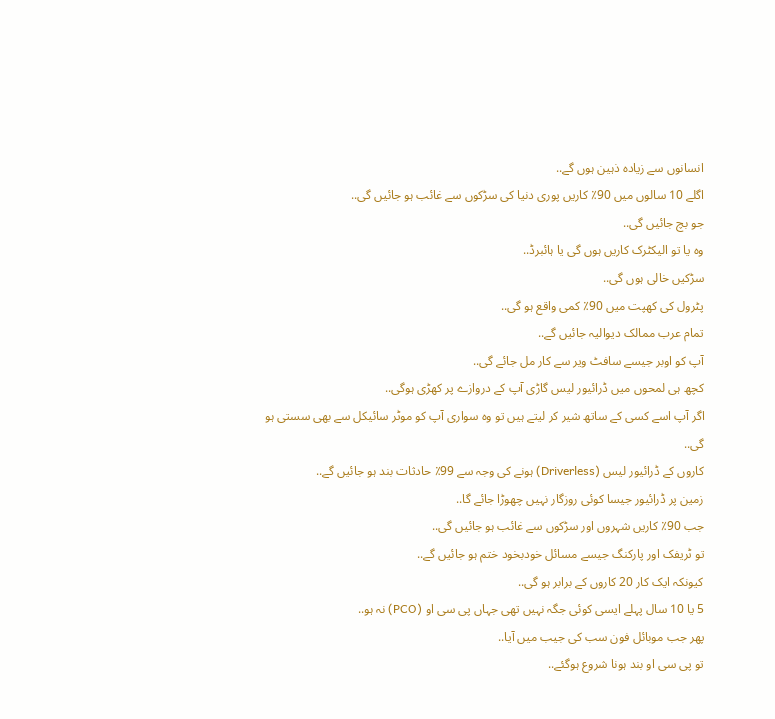انسانوں سے زیادہ ذہین ہوں گے..
اگلے 10 سالوں میں 90٪ کاریں پوری دنیا کی سڑکوں سے غائب ہو جائیں گی..
جو بچ جائیں گی..
وہ یا تو الیکٹرک کاریں ہوں گی یا ہائبرڈ..
سڑکیں خالی ہوں گی..
پٹرول کی کھپت میں 90٪ کمی واقع ہو گی..
تمام عرب ممالک دیوالیہ جائیں گے..
آپ کو اوبر جیسے سافٹ ویر سے کار مل جائے گی..
کچھ ہی لمحوں میں ڈرائیور لیس گاڑی آپ کے دروازے پر کھڑی ہوگی..
اگر آپ اسے کسی کے ساتھ شیر کر لیتے ہیں تو وہ سواری آپ کو موٹر سائیکل سے بھی سستی ہو گی..
کاروں کے ڈرائیور لیس (Driverless) ہونے کی وجہ سے 99٪ حادثات بند ہو جائیں گے..
زمین پر ڈرائیور جیسا کوئی روزگار نہیں چھوڑا جائے گا..
جب 90٪ کاریں شہروں اور سڑکوں سے غائب ہو جائیں گی..
تو ٹریفک اور پارکنگ جیسے مسائل خودبخود ختم ہو جائیں گے..
کیونکہ ایک کار 20 کاروں کے برابر ہو گی..
5 یا 10 سال پہلے ایسی کوئی جگہ نہیں تھی جہاں پی سی او (PCO) نہ ہو..
پھر جب موبائل فون سب کی جیب میں آیا..
تو پی سی او بند ہونا شروع ہوگئے..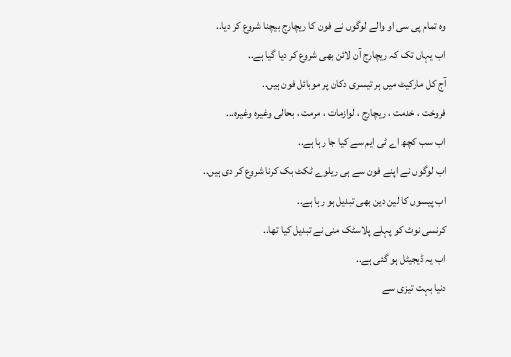وہ تمام پی سی او والے لوگوں نے فون کا ریچارج بیچنا شروع کر دیا..
اب یہاں تک کہ ریچارج آن لائن بھی شروع کر دیا گیا ہے..
آج کل مارکیٹ میں ہر تیسری دکان پر موبائل فون ہیں..
فروخت ، خدمت ، ریچارج ، لوازمات ، مرمت ، بحالی وغیرہ وغیرہ...
اب سب کچھ اے ٹی ایم سے کیا جا رہا ہے..
اب لوگوں نے اپنے فون سے ہی ریلوے ٹکٹ بک کرنا شروع کر دی ہیں..
اب پیسوں کا لین دین بھی تبدیل ہو رہا ہے..
کرنسی نوٹ کو پہلے پلاسٹک منی نے تبدیل کیا تھا..
اب یہ ڈیجیٹل ہو گئی ہے..
دنیا بہت تیزی سے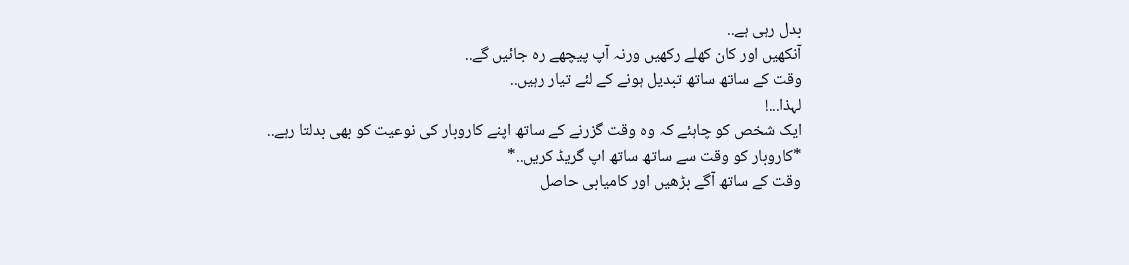بدل رہی ہے..
آنکھیں اور کان کھلے رکھیں ورنہ آپ پیچھے رہ جائیں گے..
وقت کے ساتھ ساتھ تبدیل ہونے کے لئے تیار رہیں..
لہذا...!
ایک شخص کو چاہئے کہ وہ وقت گزرنے کے ساتھ اپنے کاروبار کی نوعیت کو بھی بدلتا رہے..
*کاروبار کو وقت سے ساتھ ساتھ اپ گریڈ کریں..*
وقت کے ساتھ آگے بڑھیں اور کامیابی حاصل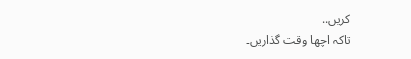کریں..
تاکہ اچھا وقت گذاریں۔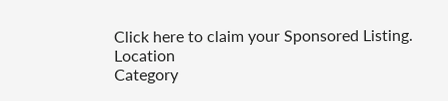Click here to claim your Sponsored Listing.
Location
Category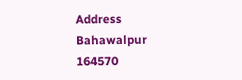Address
Bahawalpur
164570